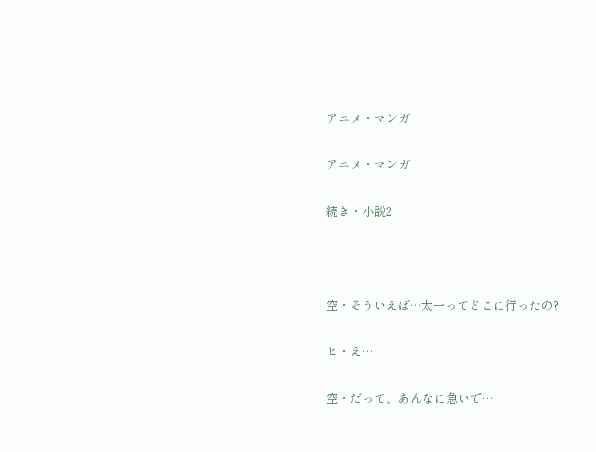アニメ・マンガ

アニメ・マンガ

続き・小説2



空・そういえば…太一ってどこに行ったの?

ヒ・え…

空・だって、あんなに急いで…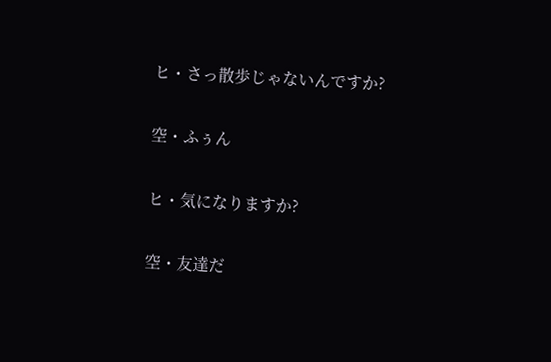ヒ・さっ散歩じゃないんですか?

空・ふぅん

ヒ・気になりますか?

空・友達だ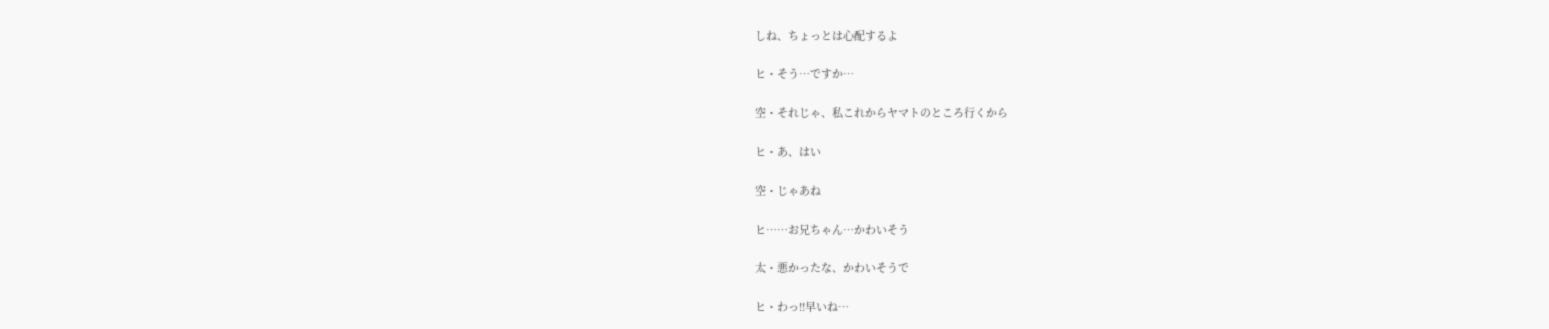しね、ちょっとは心配するよ

ヒ・そう…ですか…

空・それじゃ、私これからヤマトのところ行くから

ヒ・あ、はい

空・じゃあね

ヒ……お兄ちゃん…かわいそう

太・悪かったな、かわいそうで

ヒ・わっ!!早いね…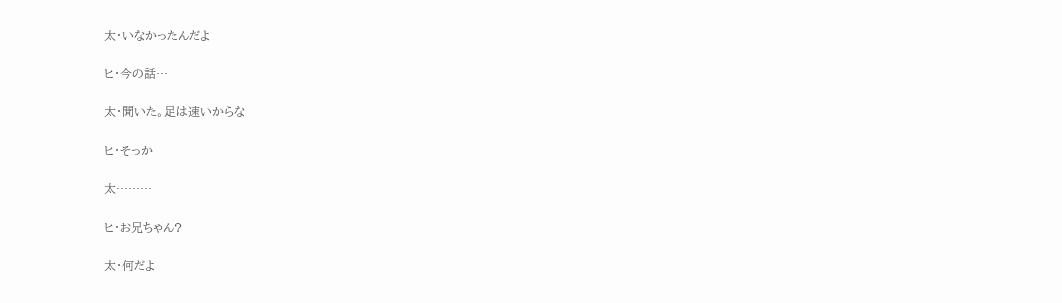太・いなかったんだよ

ヒ・今の話…

太・聞いた。足は速いからな

ヒ・そっか

太………

ヒ・お兄ちゃん?

太・何だよ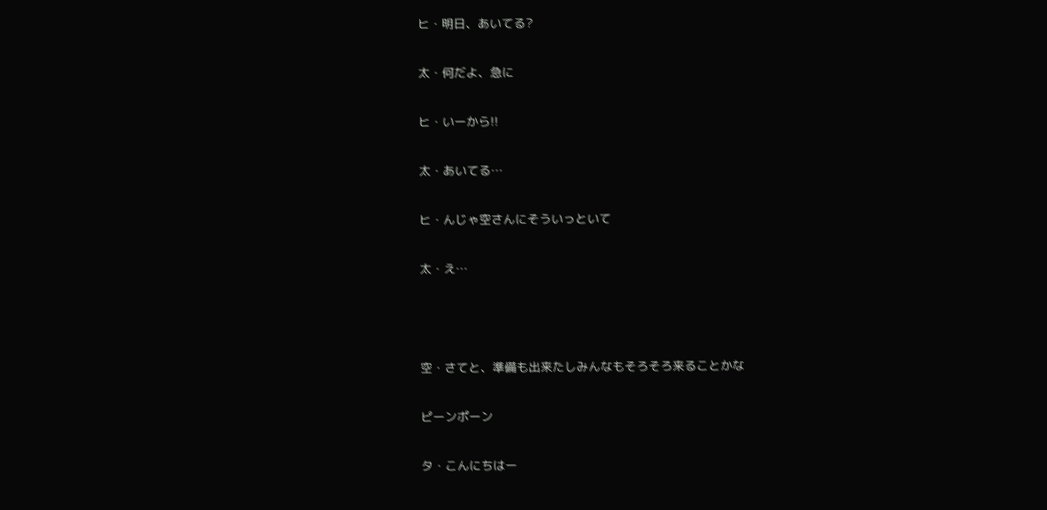ヒ・明日、あいてる?

太・何だよ、急に

ヒ・いーから!!

太・あいてる…

ヒ・んじゃ空さんにそういっといて

太・え…



空・さてと、準備も出来たしみんなもそろそろ来ることかな

ピーンポーン

タ・こんにちはー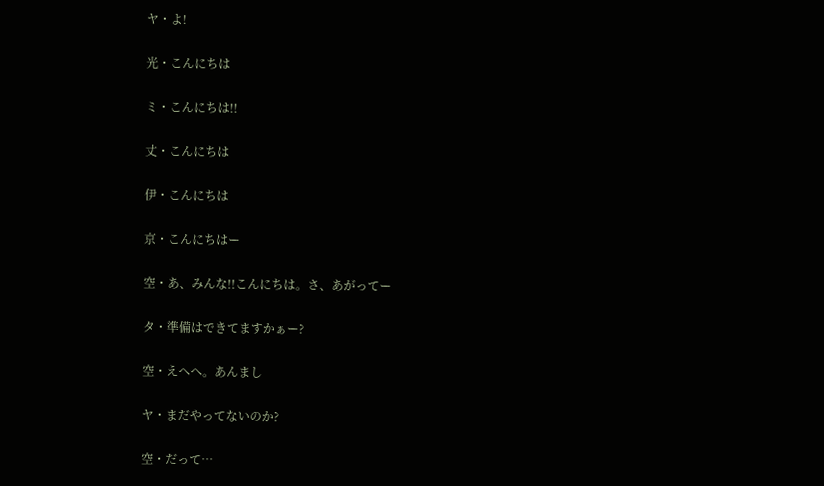ヤ・よ!

光・こんにちは

ミ・こんにちは!!

丈・こんにちは

伊・こんにちは

京・こんにちはー

空・あ、みんな!!こんにちは。さ、あがってー

タ・準備はできてますかぁー?

空・えへへ。あんまし

ヤ・まだやってないのか?

空・だって…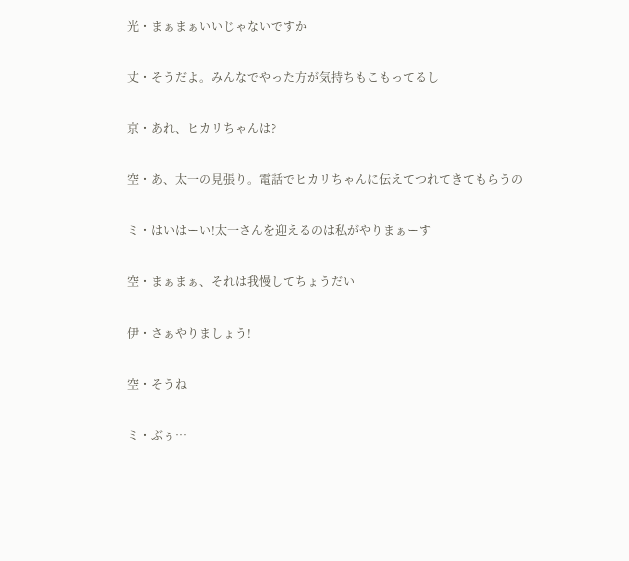光・まぁまぁいいじゃないですか

丈・そうだよ。みんなでやった方が気持ちもこもってるし

京・あれ、ヒカリちゃんは?

空・あ、太一の見張り。電話でヒカリちゃんに伝えてつれてきてもらうの

ミ・はいはーい!太一さんを迎えるのは私がやりまぁーす

空・まぁまぁ、それは我慢してちょうだい

伊・さぁやりましょう!

空・そうね

ミ・ぶぅ…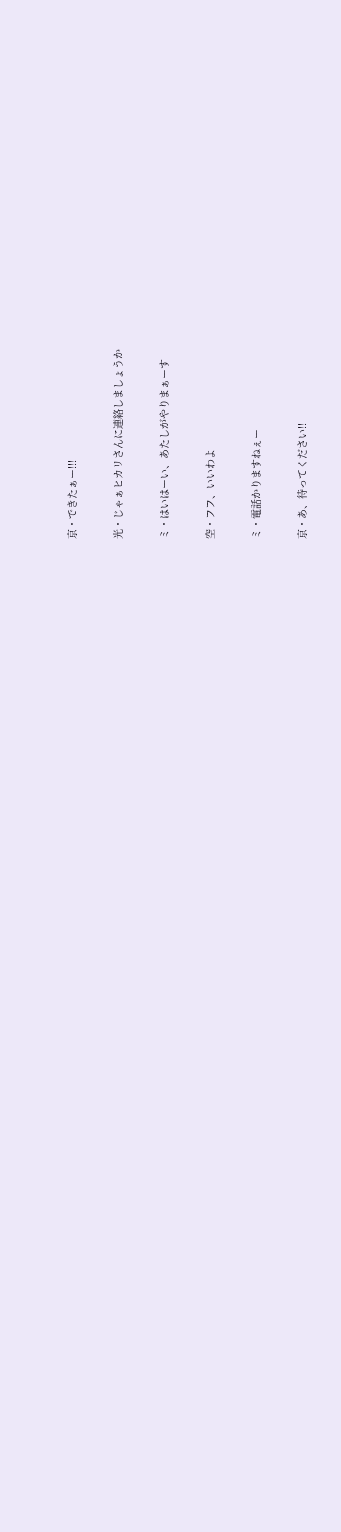京・できたぁー!!!

光・じゃぁヒカリさんに連絡しましょうか

ミ・はいはーい、あたしがやりまぁーす

空・フフ、いいわよ

ミ・電話かりますねぇー

京・あ、待ってください!!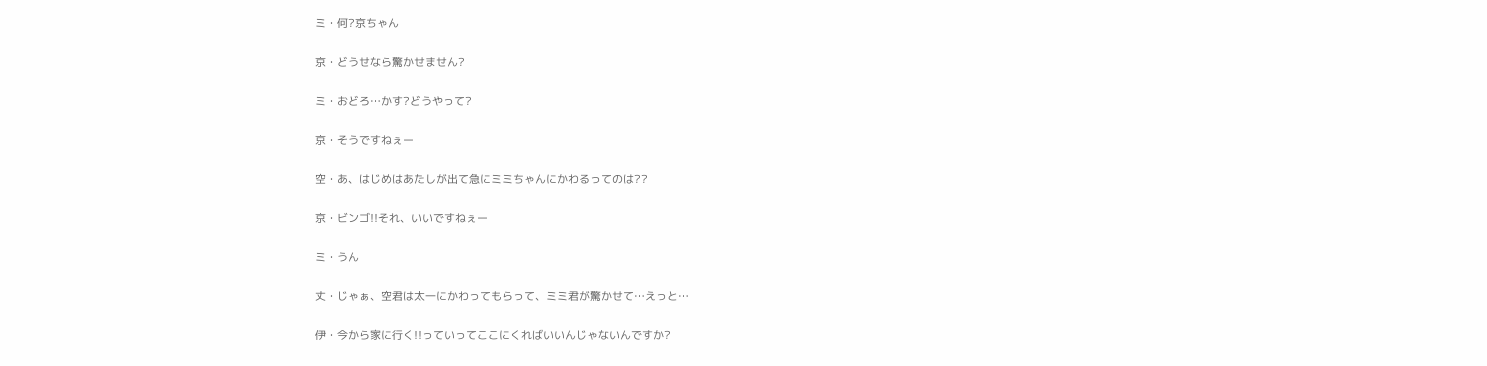ミ・何?京ちゃん

京・どうせなら驚かせません?

ミ・おどろ…かす?どうやって?

京・そうですねぇー

空・あ、はじめはあたしが出て急にミミちゃんにかわるってのは??

京・ビンゴ!!それ、いいですねぇー

ミ・うん

丈・じゃぁ、空君は太一にかわってもらって、ミミ君が驚かせて…えっと…

伊・今から家に行く!!っていってここにくればいいんじゃないんですか?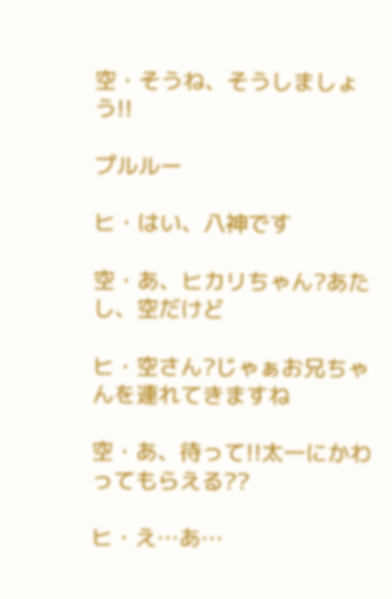空・そうね、そうしましょう!!

プルルー

ヒ・はい、八神です

空・あ、ヒカリちゃん?あたし、空だけど

ヒ・空さん?じゃぁお兄ちゃんを連れてきますね

空・あ、待って!!太一にかわってもらえる??

ヒ・え…あ…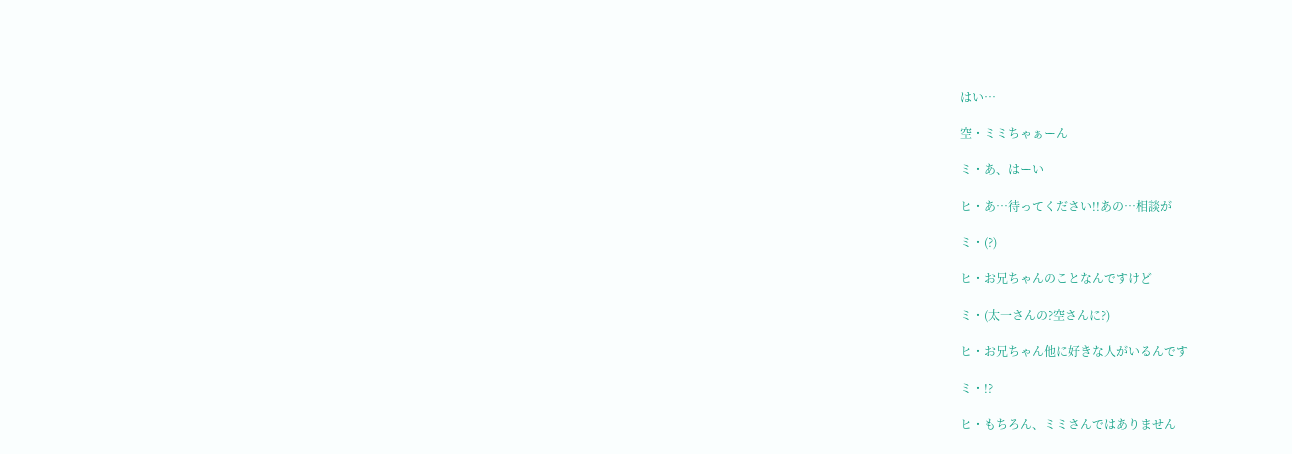はい…

空・ミミちゃぁーん

ミ・あ、はーい

ヒ・あ…待ってください!!あの…相談が

ミ・(?)

ヒ・お兄ちゃんのことなんですけど

ミ・(太一さんの?空さんに?)

ヒ・お兄ちゃん他に好きな人がいるんです

ミ・!?

ヒ・もちろん、ミミさんではありません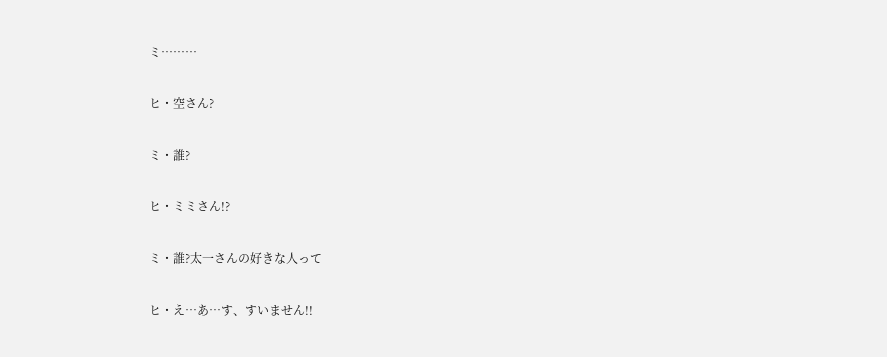ミ………

ヒ・空さん?

ミ・誰?

ヒ・ミミさん!?

ミ・誰?太一さんの好きな人って

ヒ・え…あ…す、すいません!!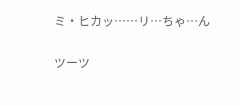ミ・ヒカッ……リ…ちゃ…ん

ツーツ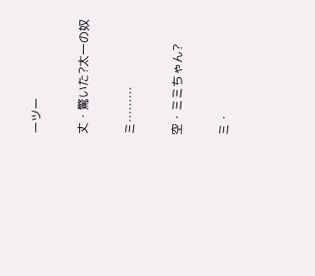ーツー

丈・驚いた?太一の奴

ミ………

空・ミミちゃん?

ミ・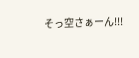そっ空さぁーん!!!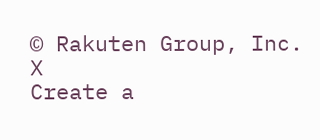© Rakuten Group, Inc.
X
Create a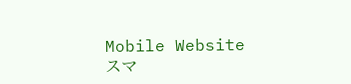Mobile Website
スマ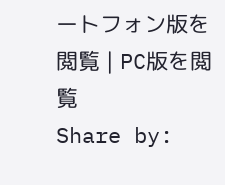ートフォン版を閲覧 | PC版を閲覧
Share by: